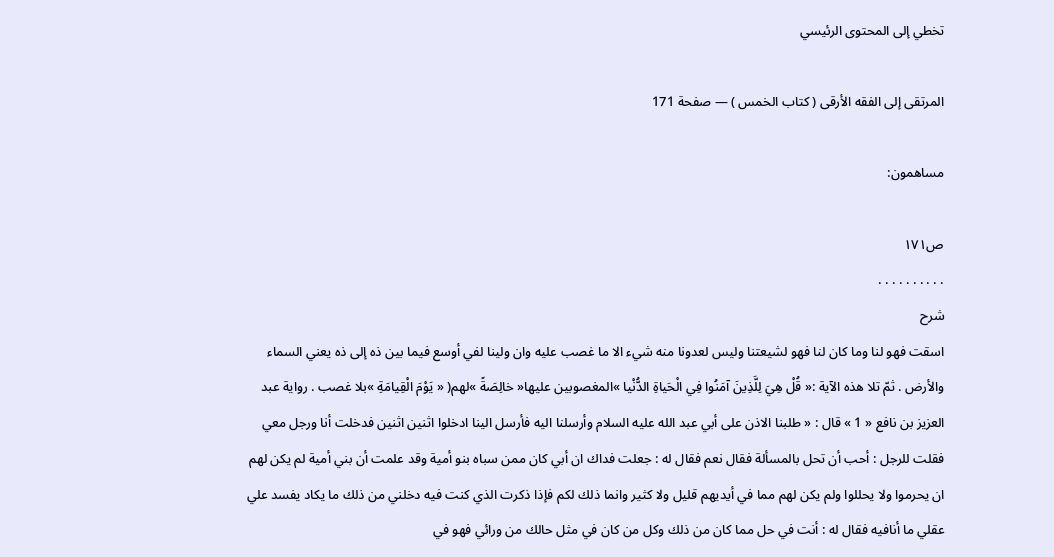تخطي إلى المحتوى الرئيسي

المرتقى إلى الفقه الأرقى ( كتاب الخمس ) — صفحة 171

مساهمون:

ص١٧١
. . . . . . . . . .
شرح
اسقت فهو لنا وما كان لنا فهو لشيعتنا وليس لعدونا منه شيء الا ما غصب عليه وان ولينا لفي أوسع فيما بين ذه إلى ذه يعني السماء والأرض . ثمّ تلا هذه الآية :« قُلْ هِيَ لِلَّذِينَ آمَنُوا فِي الْحَياةِ الدُّنْيا »المغصوبين عليها« خالِصَةً »لهم( « يَوْمَ الْقِيامَةِ »بلا غصب . رواية عبد العزيز بن نافع « 1 » قال : « طلبنا الاذن على أبي عبد الله عليه السلام وأرسلنا اليه فأرسل الينا ادخلوا اثنين اثنين فدخلت أنا ورجل معي فقلت للرجل : أحب أن تحل بالمسألة فقال نعم فقال له : جعلت فداك ان أبي كان ممن سباه بنو أمية وقد علمت أن بني أمية لم يكن لهم ان يحرموا ولا يحللوا ولم يكن لهم مما في أيديهم قليل ولا كثير وانما ذلك لكم فإذا ذكرت الذي كنت فيه دخلني من ذلك ما يكاد يفسد علي عقلي ما أنافيه فقال له : أنت في حل مما كان من ذلك وكل من كان في مثل حالك من ورائي فهو في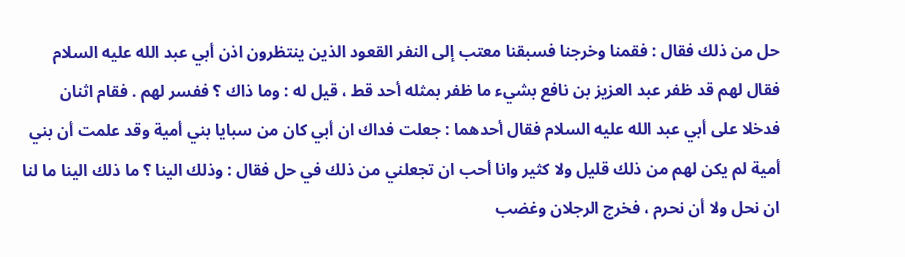حل من ذلك فقال : فقمنا وخرجنا فسبقنا معتب إلى النفر القعود الذين ينتظرون اذن أبي عبد الله عليه السلام فقال لهم قد ظفر عبد العزيز بن نافع بشيء ما ظفر بمثله أحد قط ، قيل له : وما ذاك ؟ ففسر لهم . فقام اثنان فدخلا على أبي عبد الله عليه السلام فقال أحدهما : جعلت فداك ان أبي كان من سبايا بني أمية وقد علمت أن بني أمية لم يكن لهم من ذلك قليل ولا كثير وانا أحب ان تجعلني من ذلك في حل فقال : وذلك الينا ؟ ما ذلك الينا ما لنا ان نحل ولا أن نحرم ، فخرج الرجلان وغضب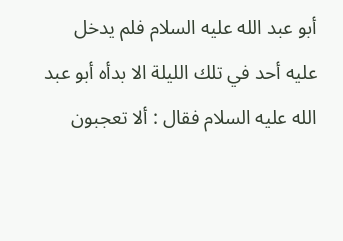أبو عبد الله عليه السلام فلم يدخل عليه أحد في تلك الليلة الا بدأه أبو عبد الله عليه السلام فقال : ألا تعجبون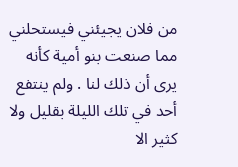من فلان يجيئني فيستحلني مما صنعت بنو أمية كأنه يرى أن ذلك لنا . ولم ينتفع أحد في تلك الليلة بقليل ولا كثير الا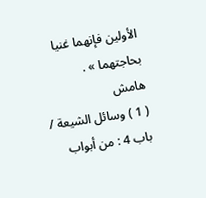الأولين فإنهما غنيا بحاجتهما » .
هامش
( 1 ) وسائل الشيعة / باب 4 : من أبواب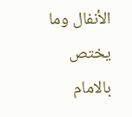الأنفال وما يختص بالامام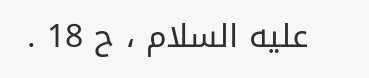عليه السلام ، ح 18 .